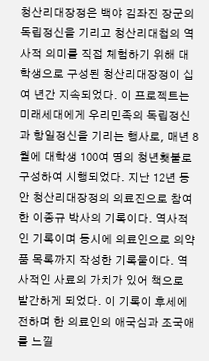청산리대장정은 백야 김좌진 장군의 독립정신을 기리고 청산리대첩의 역사적 의미를 직접 체험하기 위해 대학생으로 구성된 청산리대장정이 십여 년간 지속되었다. 이 프로젝트는 미래세대에게 우리민족의 독립정신과 항일정신을 기리는 행사로, 매년 8월에 대학생 100여 명의 청년횃불로 구성하여 시행되었다. 지난 12년 동안 청산리대장정의 의료진으로 참여한 이종규 박사의 기록이다. 역사적인 기록이며 동시에 의료인으로 의약품 목록까지 작성한 기록물이다. 역사적인 사료의 가치가 있어 책으로 발간하게 되었다. 이 기록이 후세에 전하며 한 의료인의 애국심과 조국애를 느낄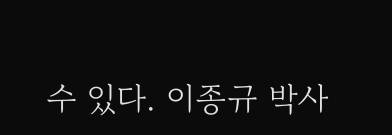수 있다. 이종규 박사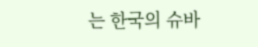는 한국의 슈바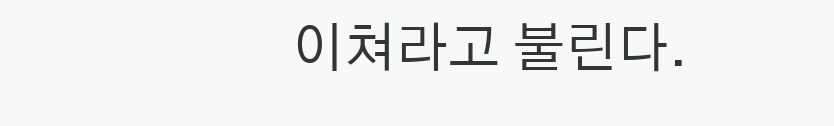이쳐라고 불린다.